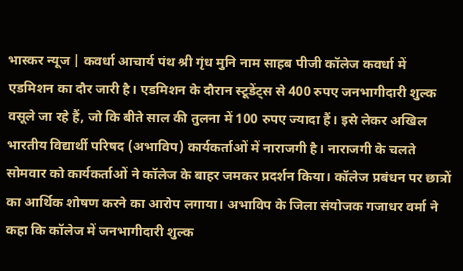भास्कर न्यूज | कवर्धा आचार्य पंथ श्री गृंध मुनि नाम साहब पीजी कॉलेज कवर्धा में एडमिशन का दौर जारी है। एडमिशन के दौरान स्टूडेंट्स से 400 रुपए जनभागीदारी शुल्क वसूले जा रहे हैं, जो कि बीते साल की तुलना में 100 रुपए ज्यादा हैं। इसे लेकर अखिल भारतीय विद्यार्थी परिषद (अभाविप) कार्यकर्ताओं में नाराजगी है। नाराजगी के चलते सोमवार को कार्यकर्ताओं ने कॉलेज के बाहर जमकर प्रदर्शन किया। कॉलेज प्रबंधन पर छात्रों का आर्थिक शोषण करने का आरोप लगाया। अभाविप के जिला संयोजक गजाधर वर्मा ने कहा कि कॉलेज में जनभागीदारी शुल्क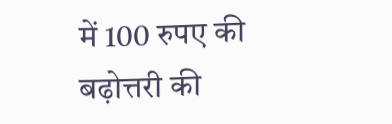में 100 रुपए की बढ़ोत्तरी की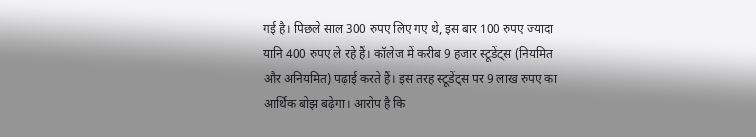गई है। पिछले साल 300 रुपए लिए गए थे, इस बार 100 रुपए ज्यादा यानि 400 रुपए ले रहे हैं। कॉलेज में करीब 9 हजार स्टूडेंट्स (नियमित और अनियमित) पढ़ाई करते हैं। इस तरह स्टूडेंट्स पर 9 लाख रुपए का आर्थिक बोझ बढ़ेगा। आरोप है कि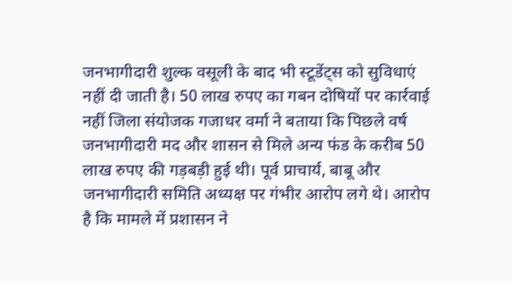जनभागीदारी शुल्क वसूली के बाद भी स्टूडेंट्स को सुविधाएं नहीं दी जाती है। 50 लाख रुपए का गबन दोषियों पर कार्रवाई नहीं जिला संयोजक गजाधर वर्मा ने बताया कि पिछले वर्ष जनभागीदारी मद और शासन से मिले अन्य फंड के करीब 50 लाख रुपए की गड़बड़ी हुई थी। पूर्व प्राचार्य, बाबू और जनभागीदारी समिति अध्यक्ष पर गंभीर आरोप लगे थे। आरोप है कि मामले में प्रशासन ने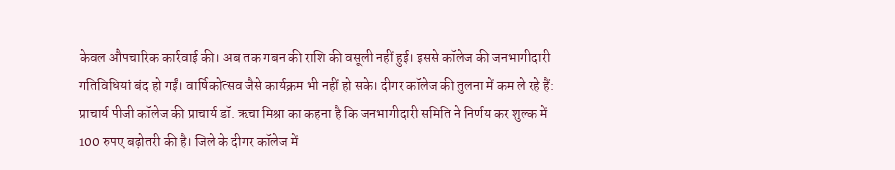केवल औपचारिक कार्रवाई की। अब तक गबन की राशि की वसूली नहीं हुई। इससे कॉलेज की जनभागीदारी गतिविधियां बंद हो गईं। वार्षिकोत्सव जैसे कार्यक्रम भी नहीं हो सके। दीगर कॉलेज की तुलना में कम ले रहे हैं: प्राचार्य पीजी कॉलेज की प्राचार्य डॉ. ऋचा मिश्रा का कहना है कि जनभागीदारी समिति ने निर्णय कर शुल्क में 100 रुपए बढ़ोतरी की है। जिले के दीगर कॉलेज में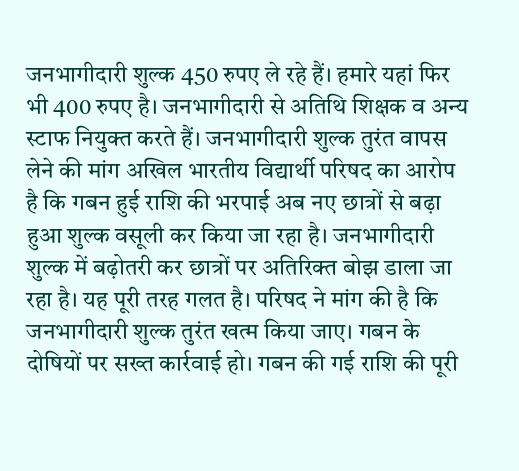जनभागीदारी शुल्क 450 रुपए ले रहे हैं। हमारे यहां फिर भी 400 रुपए है। जनभागीदारी से अतिथि शिक्षक व अन्य स्टाफ नियुक्त करते हैं। जनभागीदारी शुल्क तुरंत वापस लेने की मांग अखिल भारतीय विद्यार्थी परिषद का आरोप है कि गबन हुई राशि की भरपाई अब नए छात्रों से बढ़ा हुआ शुल्क वसूली कर किया जा रहा है। जनभागीदारी शुल्क में बढ़ोतरी कर छात्रों पर अतिरिक्त बोझ डाला जा रहा है। यह पूरी तरह गलत है। परिषद ने मांग की है कि जनभागीदारी शुल्क तुरंत खत्म किया जाए। गबन के दोषियों पर सख्त कार्रवाई हो। गबन की गई राशि की पूरी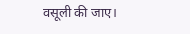वसूली की जाए।